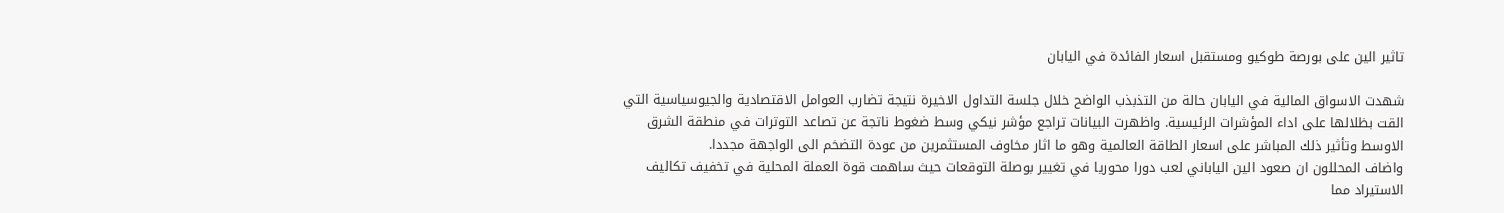تاثير الين على بورصة طوكيو ومستقبل اسعار الفائدة في اليابان

شهدت الاسواق المالية في اليابان حالة من التذبذب الواضح خلال جلسة التداول الاخيرة نتيجة تضارب العوامل الاقتصادية والجيوسياسية التي القت بظلالها على اداء المؤشرات الرئيسية. واظهرت البيانات تراجع مؤشر نيكي وسط ضغوط ناتجة عن تصاعد التوترات في منطقة الشرق الاوسط وتأثير ذلك المباشر على اسعار الطاقة العالمية وهو ما اثار مخاوف المستثمرين من عودة التضخم الى الواجهة مجددا.
واضاف المحللون ان صعود الين الياباني لعب دورا محوريا في تغيير بوصلة التوقعات حيث ساهمت قوة العملة المحلية في تخفيف تكاليف الاستيراد مما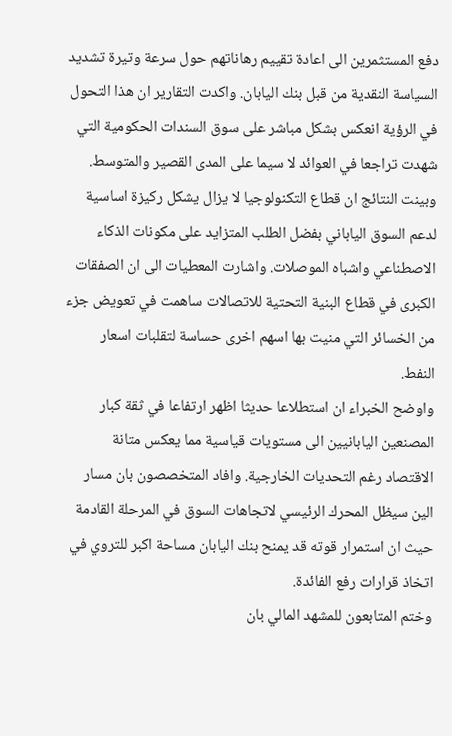دفع المستثمرين الى اعادة تقييم رهاناتهم حول سرعة وتيرة تشديد السياسة النقدية من قبل بنك اليابان. واكدت التقارير ان هذا التحول في الرؤية انعكس بشكل مباشر على سوق السندات الحكومية التي شهدت تراجعا في العوائد لا سيما على المدى القصير والمتوسط.
وبينت النتائج ان قطاع التكنولوجيا لا يزال يشكل ركيزة اساسية لدعم السوق الياباني بفضل الطلب المتزايد على مكونات الذكاء الاصطناعي واشباه الموصلات. واشارت المعطيات الى ان الصفقات الكبرى في قطاع البنية التحتية للاتصالات ساهمت في تعويض جزء من الخسائر التي منيت بها اسهم اخرى حساسة لتقلبات اسعار النفط.
واوضح الخبراء ان استطلاعا حديثا اظهر ارتفاعا في ثقة كبار المصنعين اليابانيين الى مستويات قياسية مما يعكس متانة الاقتصاد رغم التحديات الخارجية. وافاد المتخصصون بان مسار الين سيظل المحرك الرئيسي لاتجاهات السوق في المرحلة القادمة حيث ان استمرار قوته قد يمنح بنك اليابان مساحة اكبر للتروي في اتخاذ قرارات رفع الفائدة.
وختم المتابعون للمشهد المالي بان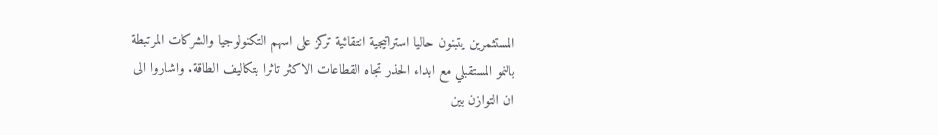المستثمرين يتبنون حاليا استراتيجية انتقائية تركز على اسهم التكنولوجيا والشركات المرتبطة بالنمو المستقبلي مع ابداء الحذر تجاه القطاعات الاكثر تاثرا بتكاليف الطاقة. واشاروا الى ان التوازن بين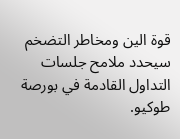قوة الين ومخاطر التضخم سيحدد ملامح جلسات التداول القادمة في بورصة طوكيو.